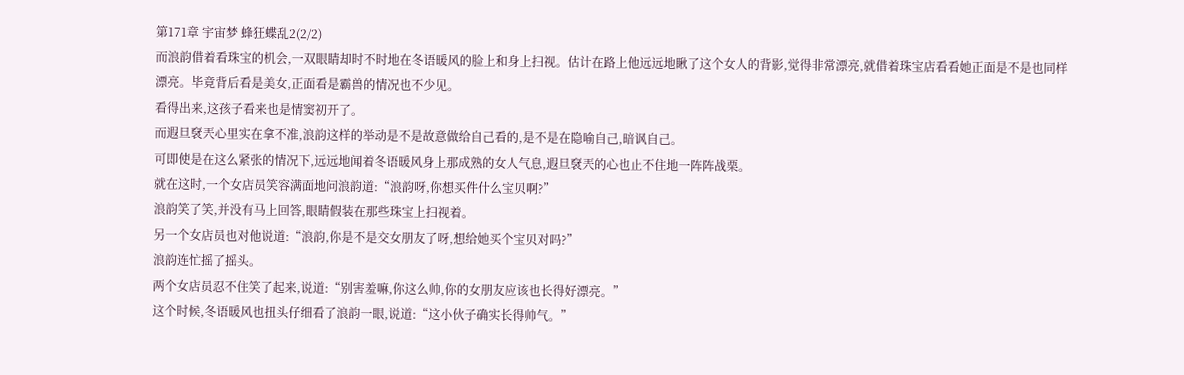第171章 宇宙梦 蜂狂蝶乱2(2/2)
而浪韵借着看珠宝的机会,一双眼睛却时不时地在冬语暖风的脸上和身上扫视。估计在路上他远远地瞅了这个女人的背影,觉得非常漂亮,就借着珠宝店看看她正面是不是也同样漂亮。毕竟背后看是美女,正面看是霸兽的情况也不少见。
看得出来,这孩子看来也是情窦初开了。
而遐旦裦兲心里实在拿不准,浪韵这样的举动是不是故意做给自己看的,是不是在隐喻自己,暗讽自己。
可即使是在这么紧张的情况下,远远地闻着冬语暖风身上那成熟的女人气息,遐旦裦兲的心也止不住地一阵阵战栗。
就在这时,一个女店员笑容满面地问浪韵道:“浪韵呀,你想买件什么宝贝啊?”
浪韵笑了笑,并没有马上回答,眼睛假装在那些珠宝上扫视着。
另一个女店员也对他说道:“浪韵,你是不是交女朋友了呀,想给她买个宝贝对吗?”
浪韵连忙摇了摇头。
两个女店员忍不住笑了起来,说道:“别害羞嘛,你这么帅,你的女朋友应该也长得好漂亮。”
这个时候,冬语暖风也扭头仔细看了浪韵一眼,说道:“这小伙子确实长得帅气。”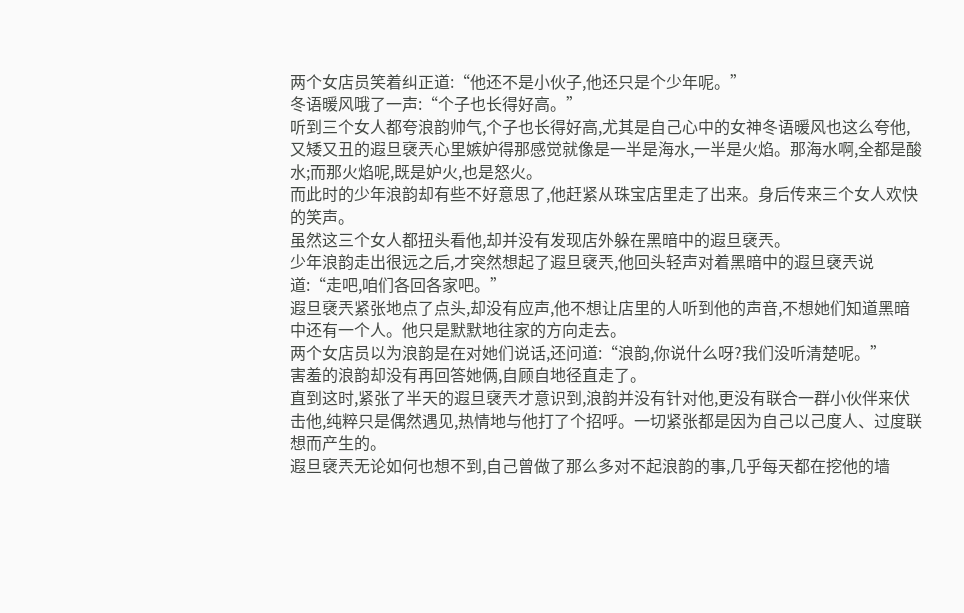两个女店员笑着纠正道:“他还不是小伙子,他还只是个少年呢。”
冬语暖风哦了一声:“个子也长得好高。”
听到三个女人都夸浪韵帅气,个子也长得好高,尤其是自己心中的女神冬语暖风也这么夸他,又矮又丑的遐旦裦兲心里嫉妒得那感觉就像是一半是海水,一半是火焰。那海水啊,全都是酸水;而那火焰呢,既是妒火,也是怒火。
而此时的少年浪韵却有些不好意思了,他赶紧从珠宝店里走了出来。身后传来三个女人欢快的笑声。
虽然这三个女人都扭头看他,却并没有发现店外躲在黑暗中的遐旦裦兲。
少年浪韵走出很远之后,才突然想起了遐旦裦兲,他回头轻声对着黑暗中的遐旦裦兲说道:“走吧,咱们各回各家吧。”
遐旦裦兲紧张地点了点头,却没有应声,他不想让店里的人听到他的声音,不想她们知道黑暗中还有一个人。他只是默默地往家的方向走去。
两个女店员以为浪韵是在对她们说话,还问道:“浪韵,你说什么呀?我们没听清楚呢。”
害羞的浪韵却没有再回答她俩,自顾自地径直走了。
直到这时,紧张了半天的遐旦裦兲才意识到,浪韵并没有针对他,更没有联合一群小伙伴来伏击他,纯粹只是偶然遇见,热情地与他打了个招呼。一切紧张都是因为自己以己度人、过度联想而产生的。
遐旦裦兲无论如何也想不到,自己曾做了那么多对不起浪韵的事,几乎每天都在挖他的墙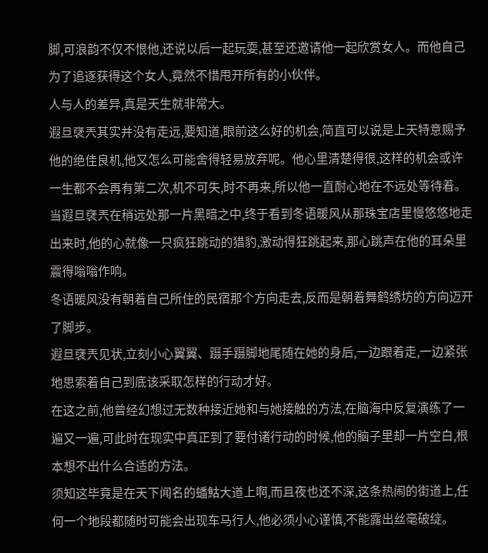脚,可浪韵不仅不恨他,还说以后一起玩耍,甚至还邀请他一起欣赏女人。而他自己为了追逐获得这个女人,竟然不惜甩开所有的小伙伴。
人与人的差异,真是天生就非常大。
遐旦裦兲其实并没有走远,要知道,眼前这么好的机会,简直可以说是上天特意赐予他的绝佳良机,他又怎么可能舍得轻易放弃呢。他心里清楚得很,这样的机会或许一生都不会再有第二次,机不可失,时不再来,所以他一直耐心地在不远处等待着。
当遐旦裦兲在稍远处那一片黑暗之中,终于看到冬语暖风从那珠宝店里慢悠悠地走出来时,他的心就像一只疯狂跳动的猎豹,激动得狂跳起来,那心跳声在他的耳朵里震得嗡嗡作响。
冬语暖风没有朝着自己所住的民宿那个方向走去,反而是朝着舞鹤绣坊的方向迈开了脚步。
遐旦裦兲见状,立刻小心翼翼、蹑手蹑脚地尾随在她的身后,一边跟着走,一边紧张地思索着自己到底该采取怎样的行动才好。
在这之前,他曾经幻想过无数种接近她和与她接触的方法,在脑海中反复演练了一遍又一遍,可此时在现实中真正到了要付诸行动的时候,他的脑子里却一片空白,根本想不出什么合适的方法。
须知这毕竟是在天下闻名的蟠鮕大道上啊,而且夜也还不深,这条热闹的街道上,任何一个地段都随时可能会出现车马行人,他必须小心谨慎,不能露出丝毫破绽。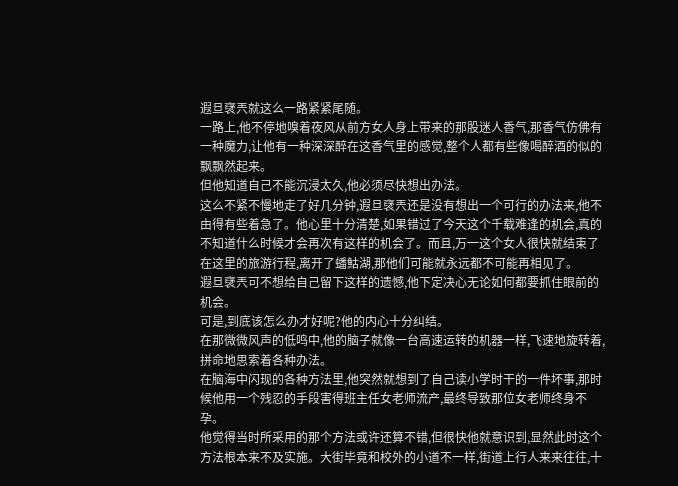遐旦裦兲就这么一路紧紧尾随。
一路上,他不停地嗅着夜风从前方女人身上带来的那股迷人香气,那香气仿佛有一种魔力,让他有一种深深醉在这香气里的感觉,整个人都有些像喝醉酒的似的飘飘然起来。
但他知道自己不能沉浸太久,他必须尽快想出办法。
这么不紧不慢地走了好几分钟,遐旦裦兲还是没有想出一个可行的办法来,他不由得有些着急了。他心里十分清楚,如果错过了今天这个千载难逢的机会,真的不知道什么时候才会再次有这样的机会了。而且,万一这个女人很快就结束了在这里的旅游行程,离开了蟠鮕湖,那他们可能就永远都不可能再相见了。
遐旦裦兲可不想给自己留下这样的遗憾,他下定决心无论如何都要抓住眼前的机会。
可是,到底该怎么办才好呢?他的内心十分纠结。
在那微微风声的低鸣中,他的脑子就像一台高速运转的机器一样,飞速地旋转着,拼命地思索着各种办法。
在脑海中闪现的各种方法里,他突然就想到了自己读小学时干的一件坏事,那时候他用一个残忍的手段害得班主任女老师流产,最终导致那位女老师终身不孕。
他觉得当时所采用的那个方法或许还算不错,但很快他就意识到,显然此时这个方法根本来不及实施。大街毕竟和校外的小道不一样,街道上行人来来往往,十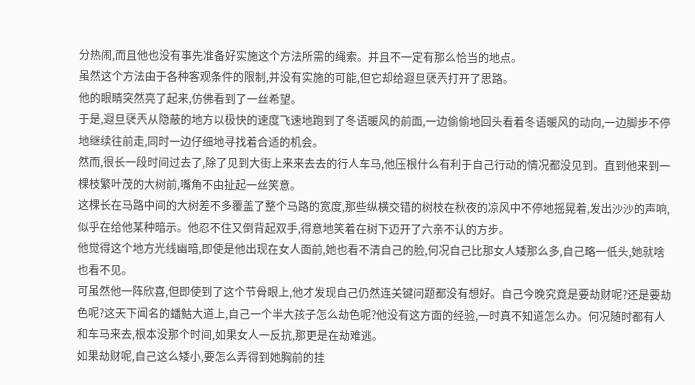分热闹,而且他也没有事先准备好实施这个方法所需的绳索。并且不一定有那么恰当的地点。
虽然这个方法由于各种客观条件的限制,并没有实施的可能,但它却给遐旦裦兲打开了思路。
他的眼睛突然亮了起来,仿佛看到了一丝希望。
于是,遐旦裦兲从隐蔽的地方以极快的速度飞速地跑到了冬语暖风的前面,一边偷偷地回头看着冬语暖风的动向,一边脚步不停地继续往前走,同时一边仔细地寻找着合适的机会。
然而,很长一段时间过去了,除了见到大街上来来去去的行人车马,他压根什么有利于自己行动的情况都没见到。直到他来到一棵枝繁叶茂的大树前,嘴角不由扯起一丝笑意。
这棵长在马路中间的大树差不多覆盖了整个马路的宽度,那些纵横交错的树枝在秋夜的凉风中不停地摇晃着,发出沙沙的声响,似乎在给他某种暗示。他忍不住又倒背起双手,得意地笑着在树下迈开了六亲不认的方步。
他觉得这个地方光线幽暗,即使是他出现在女人面前,她也看不清自己的脸,何况自己比那女人矮那么多,自己略一低头,她就啥也看不见。
可虽然他一阵欣喜,但即使到了这个节骨眼上,他才发现自己仍然连关键问题都没有想好。自己今晚究竟是要劫财呢?还是要劫色呢?这天下闻名的蟠鮕大道上,自己一个半大孩子怎么劫色呢?他没有这方面的经验,一时真不知道怎么办。何况随时都有人和车马来去,根本没那个时间,如果女人一反抗,那更是在劫难逃。
如果劫财呢,自己这么矮小,要怎么弄得到她胸前的挂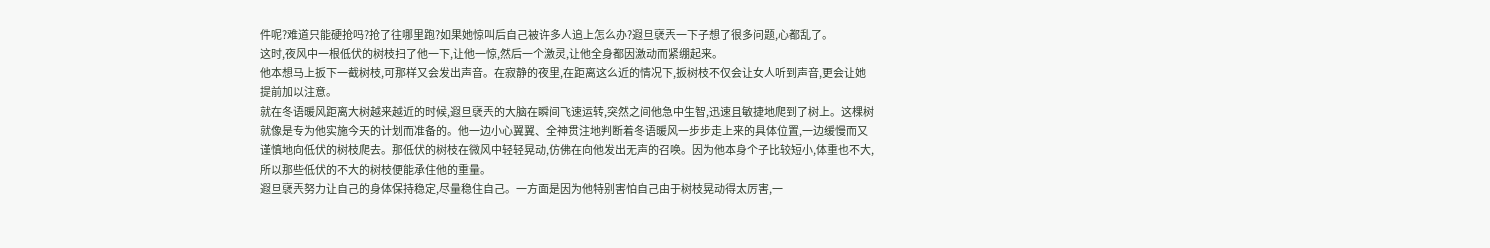件呢?难道只能硬抢吗?抢了往哪里跑?如果她惊叫后自己被许多人追上怎么办?遐旦裦兲一下子想了很多问题,心都乱了。
这时,夜风中一根低伏的树枝扫了他一下,让他一惊,然后一个激灵,让他全身都因激动而紧绷起来。
他本想马上扳下一截树枝,可那样又会发出声音。在寂静的夜里,在距离这么近的情况下,扳树枝不仅会让女人听到声音,更会让她提前加以注意。
就在冬语暖风距离大树越来越近的时候,遐旦裦兲的大脑在瞬间飞速运转,突然之间他急中生智,迅速且敏捷地爬到了树上。这棵树就像是专为他实施今天的计划而准备的。他一边小心翼翼、全神贯注地判断着冬语暖风一步步走上来的具体位置,一边缓慢而又谨慎地向低伏的树枝爬去。那低伏的树枝在微风中轻轻晃动,仿佛在向他发出无声的召唤。因为他本身个子比较短小,体重也不大,所以那些低伏的不大的树枝便能承住他的重量。
遐旦裦兲努力让自己的身体保持稳定,尽量稳住自己。一方面是因为他特别害怕自己由于树枝晃动得太厉害,一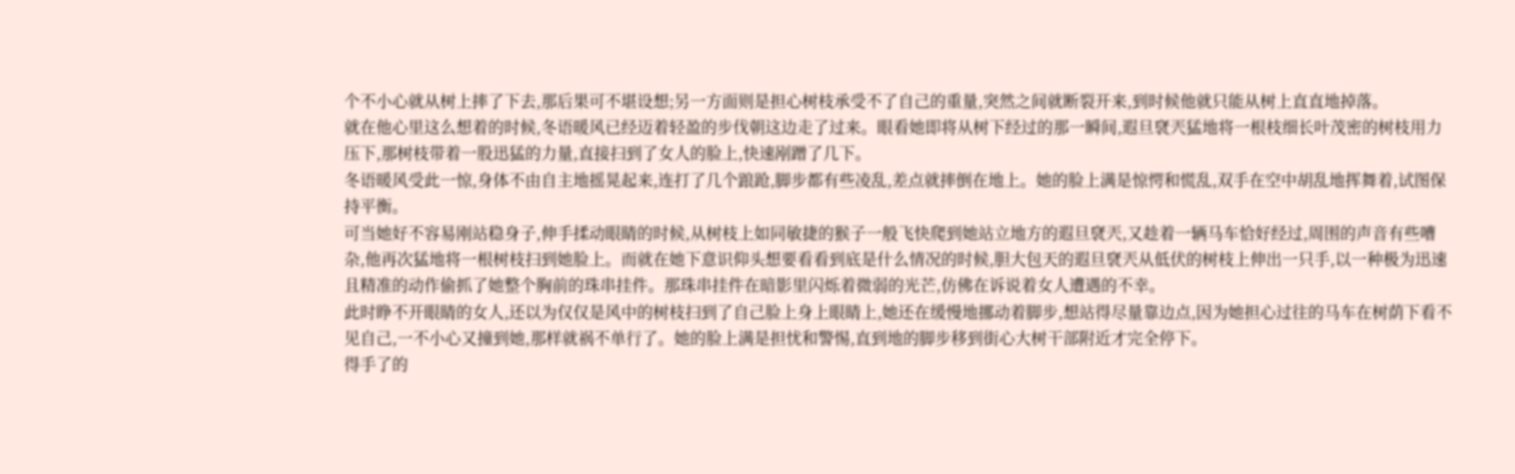个不小心就从树上摔了下去,那后果可不堪设想;另一方面则是担心树枝承受不了自己的重量,突然之间就断裂开来,到时候他就只能从树上直直地掉落。
就在他心里这么想着的时候,冬语暖风已经迈着轻盈的步伐朝这边走了过来。眼看她即将从树下经过的那一瞬间,遐旦裦兲猛地将一根枝细长叶茂密的树枝用力压下,那树枝带着一股迅猛的力量,直接扫到了女人的脸上,快速剐蹭了几下。
冬语暖风受此一惊,身体不由自主地摇晃起来,连打了几个踉跄,脚步都有些凌乱,差点就摔倒在地上。她的脸上满是惊愕和慌乱,双手在空中胡乱地挥舞着,试图保持平衡。
可当她好不容易刚站稳身子,伸手揉动眼睛的时候,从树枝上如同敏捷的猴子一般飞快爬到她站立地方的遐旦裦兲,又趁着一辆马车恰好经过,周围的声音有些嘈杂,他再次猛地将一根树枝扫到她脸上。而就在她下意识仰头想要看看到底是什么情况的时候,胆大包天的遐旦裦兲从低伏的树枝上伸出一只手,以一种极为迅速且精准的动作偷抓了她整个胸前的珠串挂件。那珠串挂件在暗影里闪烁着微弱的光芒,仿佛在诉说着女人遭遇的不幸。
此时睁不开眼睛的女人,还以为仅仅是风中的树枝扫到了自己脸上身上眼睛上,她还在缓慢地挪动着脚步,想站得尽量靠边点,因为她担心过往的马车在树荫下看不见自己,一不小心又撞到她,那样就祸不单行了。她的脸上满是担忧和警惕,直到地的脚步移到街心大树干部附近才完全停下。
得手了的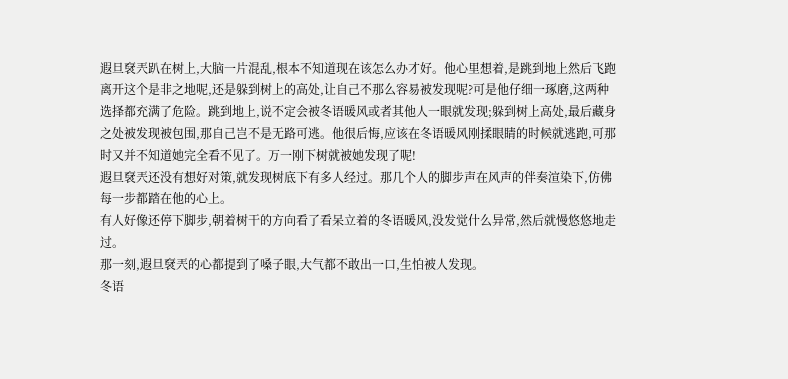遐旦裦兲趴在树上,大脑一片混乱,根本不知道现在该怎么办才好。他心里想着,是跳到地上然后飞跑离开这个是非之地呢,还是躲到树上的高处,让自己不那么容易被发现呢?可是他仔细一琢磨,这两种选择都充满了危险。跳到地上,说不定会被冬语暖风或者其他人一眼就发现;躲到树上高处,最后藏身之处被发现被包围,那自己岂不是无路可逃。他很后悔,应该在冬语暖风刚揉眼睛的时候就逃跑,可那时又并不知道她完全看不见了。万一刚下树就被她发现了呢!
遐旦裦兲还没有想好对策,就发现树底下有多人经过。那几个人的脚步声在风声的伴奏渲染下,仿佛每一步都踏在他的心上。
有人好像还停下脚步,朝着树干的方向看了看呆立着的冬语暖风,没发觉什么异常,然后就慢悠悠地走过。
那一刻,遐旦裦兲的心都提到了嗓子眼,大气都不敢出一口,生怕被人发现。
冬语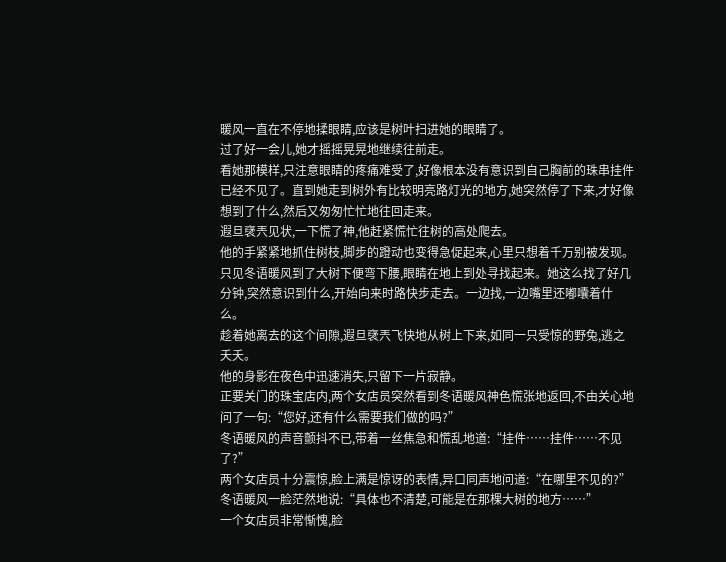暖风一直在不停地揉眼睛,应该是树叶扫进她的眼睛了。
过了好一会儿,她才摇摇晃晃地继续往前走。
看她那模样,只注意眼睛的疼痛难受了,好像根本没有意识到自己胸前的珠串挂件已经不见了。直到她走到树外有比较明亮路灯光的地方,她突然停了下来,才好像想到了什么,然后又匆匆忙忙地往回走来。
遐旦裦兲见状,一下慌了神,他赶紧慌忙往树的高处爬去。
他的手紧紧地抓住树枝,脚步的蹬动也变得急促起来,心里只想着千万别被发现。
只见冬语暖风到了大树下便弯下腰,眼睛在地上到处寻找起来。她这么找了好几分钟,突然意识到什么,开始向来时路快步走去。一边找,一边嘴里还嘟囔着什么。
趁着她离去的这个间隙,遐旦裦兲飞快地从树上下来,如同一只受惊的野兔,逃之夭夭。
他的身影在夜色中迅速消失,只留下一片寂静。
正要关门的珠宝店内,两个女店员突然看到冬语暖风神色慌张地返回,不由关心地问了一句:“您好,还有什么需要我们做的吗?”
冬语暖风的声音颤抖不已,带着一丝焦急和慌乱地道:“挂件……挂件……不见了?”
两个女店员十分震惊,脸上满是惊讶的表情,异口同声地问道:“在哪里不见的?”
冬语暖风一脸茫然地说:“具体也不清楚,可能是在那棵大树的地方……”
一个女店员非常惭愧,脸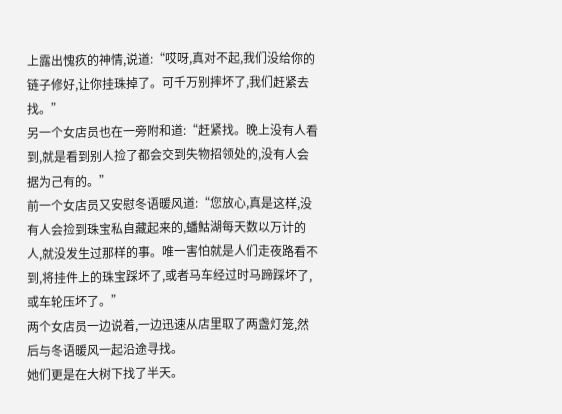上露出愧疚的神情,说道:“哎呀,真对不起,我们没给你的链子修好,让你挂珠掉了。可千万别摔坏了,我们赶紧去找。”
另一个女店员也在一旁附和道:“赶紧找。晚上没有人看到,就是看到别人捡了都会交到失物招领处的,没有人会据为己有的。”
前一个女店员又安慰冬语暖风道:“您放心,真是这样,没有人会捡到珠宝私自藏起来的,蟠鮕湖每天数以万计的人,就没发生过那样的事。唯一害怕就是人们走夜路看不到,将挂件上的珠宝踩坏了,或者马车经过时马蹄踩坏了,或车轮压坏了。”
两个女店员一边说着,一边迅速从店里取了两盏灯笼,然后与冬语暖风一起沿途寻找。
她们更是在大树下找了半天。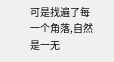可是找遍了每一个角落,自然是一无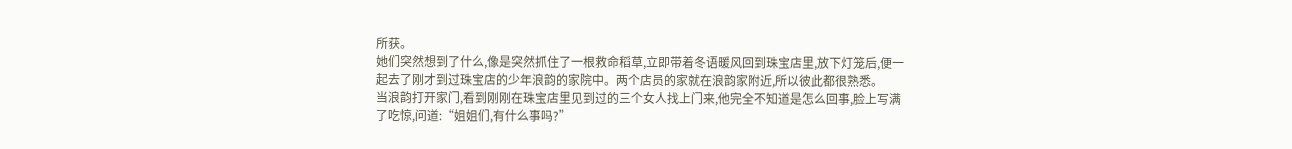所获。
她们突然想到了什么,像是突然抓住了一根救命稻草,立即带着冬语暖风回到珠宝店里,放下灯笼后,便一起去了刚才到过珠宝店的少年浪韵的家院中。两个店员的家就在浪韵家附近,所以彼此都很熟悉。
当浪韵打开家门,看到刚刚在珠宝店里见到过的三个女人找上门来,他完全不知道是怎么回事,脸上写满了吃惊,问道:“姐姐们,有什么事吗?”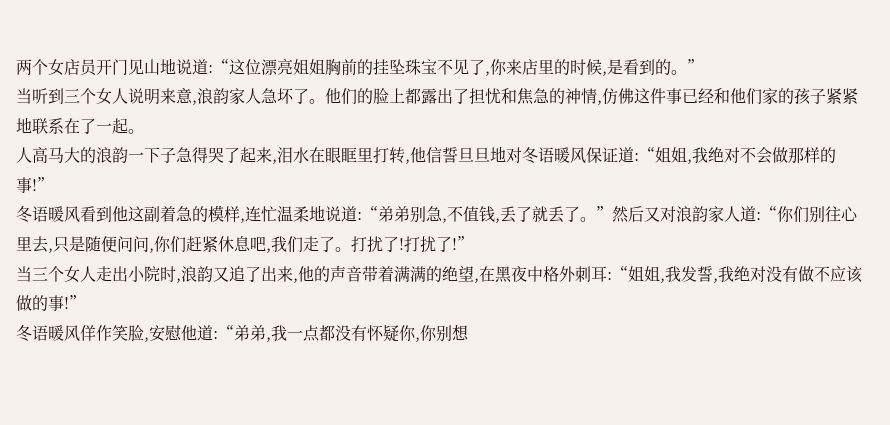两个女店员开门见山地说道:“这位漂亮姐姐胸前的挂坠珠宝不见了,你来店里的时候,是看到的。”
当听到三个女人说明来意,浪韵家人急坏了。他们的脸上都露出了担忧和焦急的神情,仿佛这件事已经和他们家的孩子紧紧地联系在了一起。
人高马大的浪韵一下子急得哭了起来,泪水在眼眶里打转,他信誓旦旦地对冬语暖风保证道:“姐姐,我绝对不会做那样的事!”
冬语暖风看到他这副着急的模样,连忙温柔地说道:“弟弟别急,不值钱,丢了就丢了。”然后又对浪韵家人道:“你们别往心里去,只是随便问问,你们赶紧休息吧,我们走了。打扰了!打扰了!”
当三个女人走出小院时,浪韵又追了出来,他的声音带着满满的绝望,在黑夜中格外刺耳:“姐姐,我发誓,我绝对没有做不应该做的事!”
冬语暖风佯作笑脸,安慰他道:“弟弟,我一点都没有怀疑你,你别想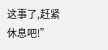这事了,赶紧休息吧!”